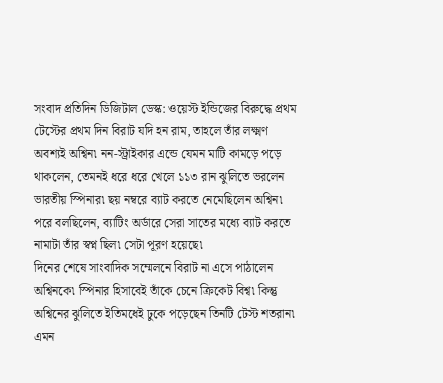সংবাদ প্রতিদিন ডিজিটাল ডেস্ক: ওয়েস্ট ইন্ডিজের বিরুদ্ধে প্রথম টেস্টের প্রথম দিন বিরাট যদি হন রাম, তাহলে তাঁর লক্ষ্মণ অবশ্যই অশ্বিন৷ নন-স্ট্রাইকার এন্ডে যেমন মাটি কামড়ে পড়ে থাকলেন, তেমনই ধরে ধরে খেলে ১১৩ রান ঝুলিতে ভরলেন ভারতীয় স্পিনার৷ ছয় নম্বরে ব্যাট করতে নেমেছিলেন অশ্বিন৷ পরে বলছিলেন, ব্যাটিং অর্ডারে সেরা সাতের মধ্যে ব্যাট করতে নামাটা তাঁর স্বপ্ন ছিল৷ সেটা পূরণ হয়েছে৷
দিনের শেষে সাংবাদিক সম্মেলনে বিরাট না এসে পাঠালেন অশ্বিনকে৷ স্পিনার হিসাবেই তাঁকে চেনে ক্রিকেট বিশ্ব৷ কিন্তু অশ্বিনের ঝুলিতে ইতিমধেই ঢুকে পড়েছেন তিনটি টেস্ট শতরান৷ এমন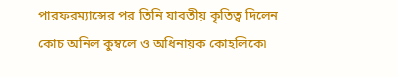পারফরম্যান্সের পর তিনি যাবতীয় কৃতিত্ব দিলেন কোচ অনিল কুম্বলে ও অধিনায়ক কোহলিকে৷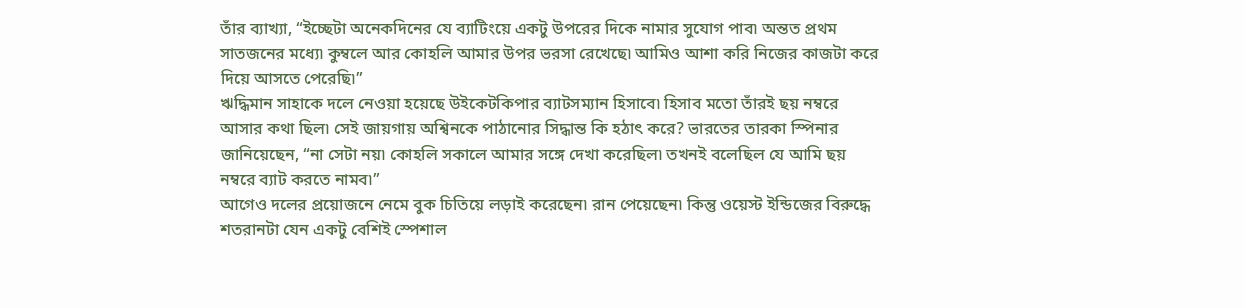তাঁর ব্যাখ্যা, “ইচ্ছেটা অনেকদিনের যে ব্যাটিংয়ে একটু উপরের দিকে নামার সুযোগ পাব৷ অন্তত প্রথম সাতজনের মধ্যে৷ কুম্বলে আর কোহলি আমার উপর ভরসা রেখেছে৷ আমিও আশা করি নিজের কাজটা করে দিয়ে আসতে পেরেছি৷”
ঋদ্ধিমান সাহাকে দলে নেওয়া হয়েছে উইকেটকিপার ব্যাটসম্যান হিসাবে৷ হিসাব মতো তাঁরই ছয় নম্বরে আসার কথা ছিল৷ সেই জায়গায় অশ্বিনকে পাঠানোর সিদ্ধান্ত কি হঠাৎ করে? ভারতের তারকা স্পিনার জানিয়েছেন, “না সেটা নয়৷ কোহলি সকালে আমার সঙ্গে দেখা করেছিল৷ তখনই বলেছিল যে আমি ছয় নম্বরে ব্যাট করতে নামব৷”
আগেও দলের প্রয়োজনে নেমে বুক চিতিয়ে লড়াই করেছেন৷ রান পেয়েছেন৷ কিন্তু ওয়েস্ট ইন্ডিজের বিরুদ্ধে শতরানটা যেন একটু বেশিই স্পেশাল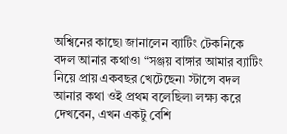অশ্বিনের কাছে৷ জানালেন ব্যাটিং টেকনিকে বদল আনার কথাও৷ “সঞ্জয় বাঙ্গার আমার ব্যাটিং নিয়ে প্রায় একবছর খেটেছেন৷ স্টান্সে বদল আনার কথা ওই প্রথম বলেছিল৷ লক্ষ্য করে দেখবেন, এখন একটু বেশি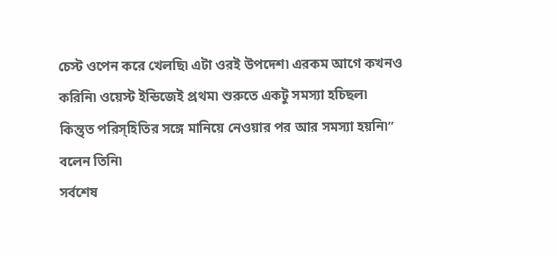চেস্ট ওপেন করে খেলছি৷ এটা ওরই উপদেশ৷ এরকম আগে কখনও করিনি৷ ওয়েস্ট ইন্ডিজেই প্রথম৷ শুরুতে একটু সমস্যা হচিছল৷ কিন্ত্ত পরিস্হিতির সঙ্গে মানিয়ে নেওয়ার পর আর সমস্যা হয়নি৷” বলেন তিনি৷
সর্বশেষ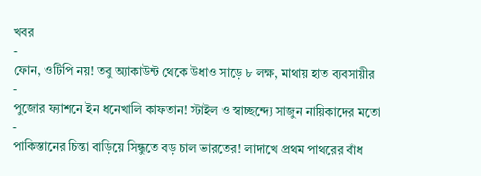খবর
-
ফোন, ওটিপি নয়! তবু অ্যাকাউন্ট থেকে উধাও সাড়ে ৮ লক্ষ, মাথায় হাত ব্যবসায়ীর
-
পুজোর ফ্যাশনে ইন ধনেখালি কাফতান! স্টাইল ও স্বাচ্ছন্দ্যে সাজুন নায়িকাদের মতো
-
পাকিস্তানের চিন্তা বাড়িয়ে সিন্ধুতে বড় চাল ভারতের! লাদাখে প্রথম পাথরের বাঁধ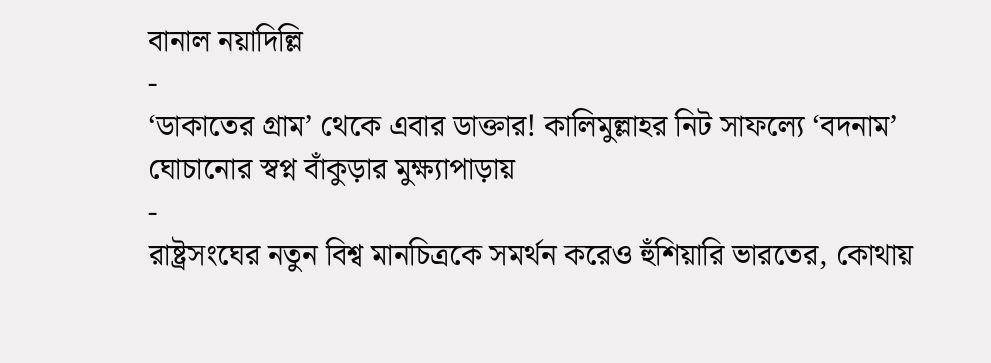বানাল নয়াদিল্লি
-
‘ডাকাতের গ্রাম’ থেকে এবার ডাক্তার! কালিমুল্লাহর নিট সাফল্যে ‘বদনাম’ ঘোচানোর স্বপ্ন বাঁকুড়ার মুক্ষ্যাপাড়ায়
-
রাষ্ট্রসংঘের নতুন বিশ্ব মানচিত্রকে সমর্থন করেও হুঁশিয়ারি ভারতের, কোথায়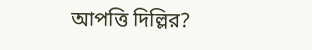আপত্তি দিল্লির?